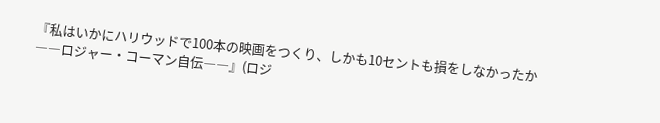『私はいかにハリウッドで100本の映画をつくり、しかも10セントも損をしなかったか ――ロジャー・コーマン自伝――』(ロジ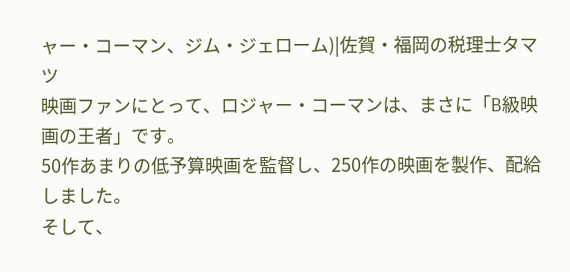ャー・コーマン、ジム・ジェローム)|佐賀・福岡の税理士タマツ
映画ファンにとって、ロジャー・コーマンは、まさに「B級映画の王者」です。
50作あまりの低予算映画を監督し、250作の映画を製作、配給しました。
そして、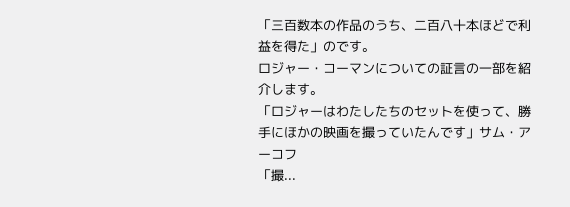「三百数本の作品のうち、二百八十本ほどで利益を得た」のです。
ロジャー・コーマンについての証言の一部を紹介します。
「ロジャーはわたしたちのセットを使って、勝手にほかの映画を撮っていたんです」サム・アーコフ
「撮...